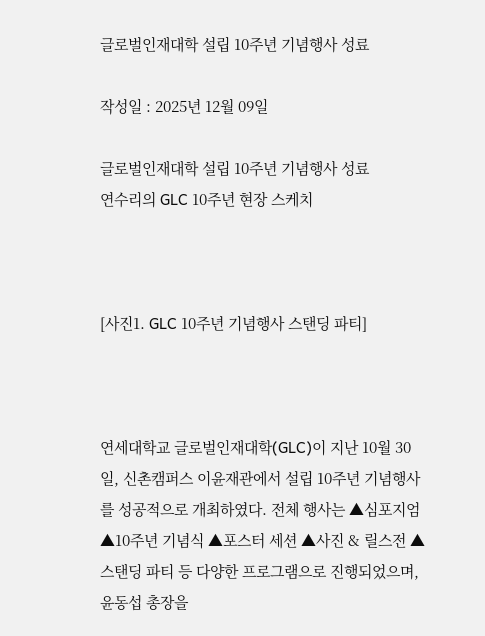글로벌인재대학 설립 10주년 기념행사 성료

작성일 : 2025년 12월 09일

글로벌인재대학 설립 10주년 기념행사 성료
연수리의 GLC 10주년 현장 스케치



[사진1. GLC 10주년 기념행사 스탠딩 파티]



연세대학교 글로벌인재대학(GLC)이 지난 10월 30일, 신촌캠퍼스 이윤재관에서 설립 10주년 기념행사를 성공적으로 개최하였다. 전체 행사는 ▲심포지엄 ▲10주년 기념식 ▲포스터 세션 ▲사진 & 릴스전 ▲스탠딩 파티 등 다양한 프로그램으로 진행되었으며, 윤동섭 총장을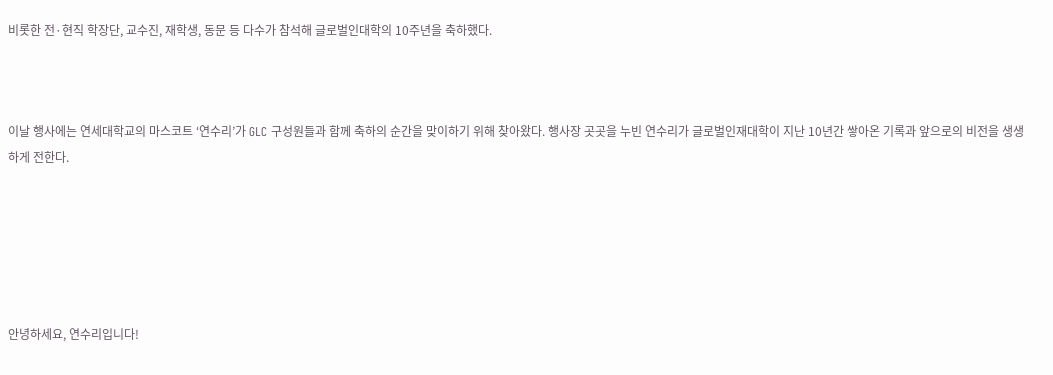비롯한 전·현직 학장단, 교수진, 재학생, 동문 등 다수가 참석해 글로벌인대학의 10주년을 축하했다.



이날 행사에는 연세대학교의 마스코트 ‘연수리’가 GLC 구성원들과 함께 축하의 순간을 맞이하기 위해 찾아왔다. 행사장 곳곳을 누빈 연수리가 글로벌인재대학이 지난 10년간 쌓아온 기록과 앞으로의 비전을 생생하게 전한다.






안녕하세요, 연수리입니다!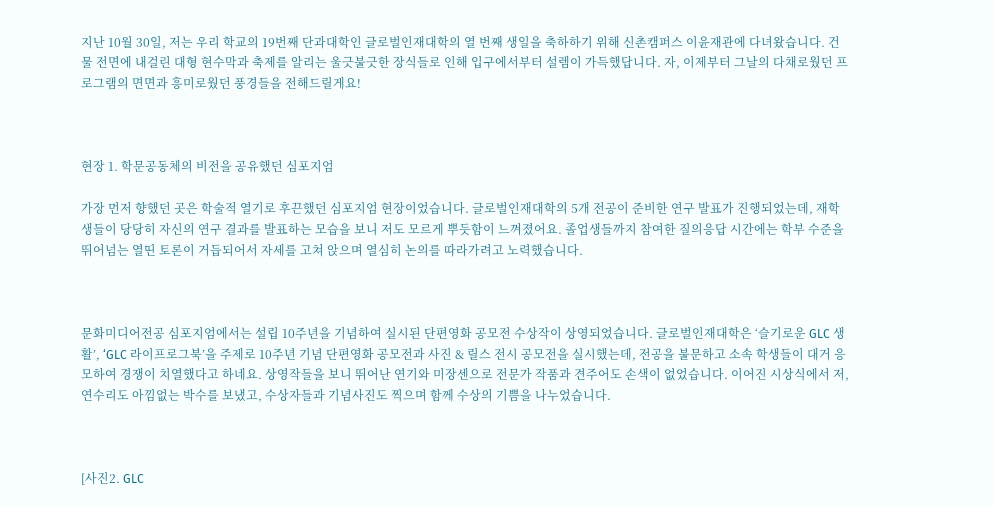지난 10월 30일, 저는 우리 학교의 19번째 단과대학인 글로벌인재대학의 열 번째 생일을 축하하기 위해 신촌캠퍼스 이윤재관에 다녀왔습니다. 건물 전면에 내걸린 대형 현수막과 축제를 알리는 울긋불긋한 장식들로 인해 입구에서부터 설렘이 가득했답니다. 자, 이제부터 그날의 다채로웠던 프로그램의 면면과 흥미로웠던 풍경들을 전해드릴게요!



현장 1. 학문공동체의 비전을 공유했던 심포지엄

가장 먼저 향했던 곳은 학술적 열기로 후끈했던 심포지엄 현장이었습니다. 글로벌인재대학의 5개 전공이 준비한 연구 발표가 진행되었는데, 재학생들이 당당히 자신의 연구 결과를 발표하는 모습을 보니 저도 모르게 뿌듯함이 느껴졌어요. 졸업생들까지 참여한 질의응답 시간에는 학부 수준을 뛰어넘는 열띤 토론이 거듭되어서 자세를 고쳐 앉으며 열심히 논의를 따라가려고 노력했습니다.



문화미디어전공 심포지엄에서는 설립 10주년을 기념하여 실시된 단편영화 공모전 수상작이 상영되었습니다. 글로벌인재대학은 ‘슬기로운 GLC 생활’, ‘GLC 라이프로그북’을 주제로 10주년 기념 단편영화 공모전과 사진 & 릴스 전시 공모전을 실시했는데, 전공을 불문하고 소속 학생들이 대거 응모하여 경쟁이 치열했다고 하네요. 상영작들을 보니 뛰어난 연기와 미장센으로 전문가 작품과 견주어도 손색이 없었습니다. 이어진 시상식에서 저, 연수리도 아낌없는 박수를 보냈고, 수상자들과 기념사진도 찍으며 함께 수상의 기쁨을 나누었습니다.



[사진2. GLC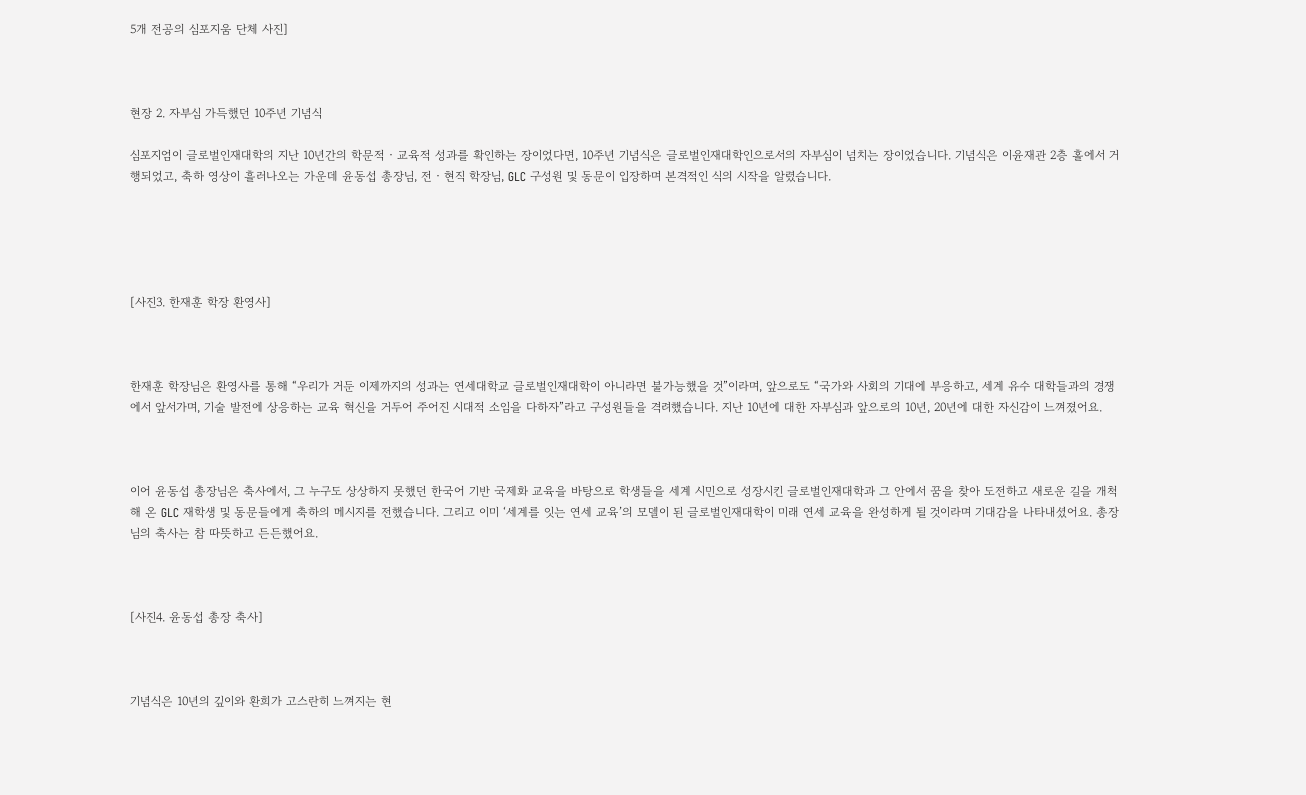5개 전공의 심포지움 단체 사진]



현장 2. 자부심 가득했던 10주년 기념식

심포지엄이 글로벌인재대학의 지난 10년간의 학문적‧교육적 성과를 확인하는 장이었다면, 10주년 기념식은 글로벌인재대학인으로서의 자부심이 넘치는 장이었습니다. 기념식은 이윤재관 2층 홀에서 거행되었고, 축하 영상이 흘러나오는 가운데 윤동섭 총장님, 전‧현직 학장님, GLC 구성원 및 동문이 입장하며 본격적인 식의 시작을 알렸습니다.





[사진3. 한재훈 학장 환영사]



한재훈 학장님은 환영사를 통해 “우리가 거둔 이제까지의 성과는 연세대학교 글로벌인재대학이 아니라면 불가능했을 것”이라며, 앞으로도 “국가와 사회의 기대에 부응하고, 세계 유수 대학들과의 경쟁에서 앞서가며, 기술 발전에 상응하는 교육 혁신을 거두어 주어진 시대적 소임을 다하자”라고 구성원들을 격려했습니다. 지난 10년에 대한 자부심과 앞으로의 10년, 20년에 대한 자신감이 느껴졌어요.



이어 윤동섭 총장님은 축사에서, 그 누구도 상상하지 못했던 한국어 기반 국제화 교육을 바탕으로 학생들을 세계 시민으로 성장시킨 글로벌인재대학과 그 안에서 꿈을 찾아 도전하고 새로운 길을 개척해 온 GLC 재학생 및 동문들에게 축하의 메시지를 전했습니다. 그리고 이미 ‘세계를 잇는 연세 교육’의 모델이 된 글로벌인재대학이 미래 연세 교육을 완성하게 될 것이라며 기대감을 나타내셨어요. 총장님의 축사는 참 따뜻하고 든든했어요.



[사진4. 윤동섭 총장 축사]



기념식은 10년의 깊이와 환희가 고스란히 느껴지는 현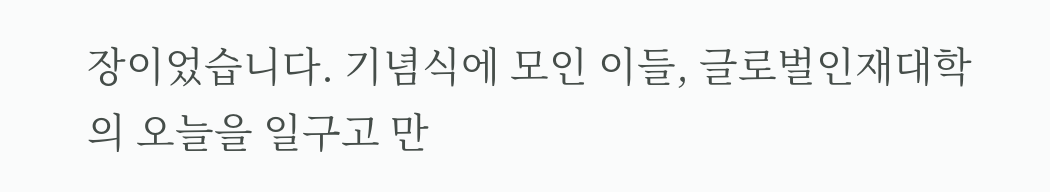장이었습니다. 기념식에 모인 이들, 글로벌인재대학의 오늘을 일구고 만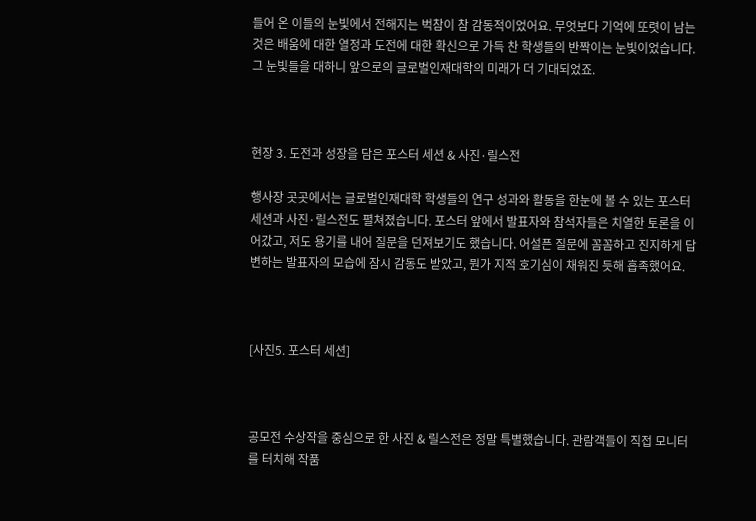들어 온 이들의 눈빛에서 전해지는 벅참이 참 감동적이었어요. 무엇보다 기억에 또렷이 남는 것은 배움에 대한 열정과 도전에 대한 확신으로 가득 찬 학생들의 반짝이는 눈빛이었습니다. 그 눈빛들을 대하니 앞으로의 글로벌인재대학의 미래가 더 기대되었죠.



현장 3. 도전과 성장을 담은 포스터 세션 & 사진·릴스전

행사장 곳곳에서는 글로벌인재대학 학생들의 연구 성과와 활동을 한눈에 볼 수 있는 포스터 세션과 사진·릴스전도 펼쳐졌습니다. 포스터 앞에서 발표자와 참석자들은 치열한 토론을 이어갔고, 저도 용기를 내어 질문을 던져보기도 했습니다. 어설픈 질문에 꼼꼼하고 진지하게 답변하는 발표자의 모습에 잠시 감동도 받았고, 뭔가 지적 호기심이 채워진 듯해 흡족했어요.



[사진5. 포스터 세션]



공모전 수상작을 중심으로 한 사진 & 릴스전은 정말 특별했습니다. 관람객들이 직접 모니터를 터치해 작품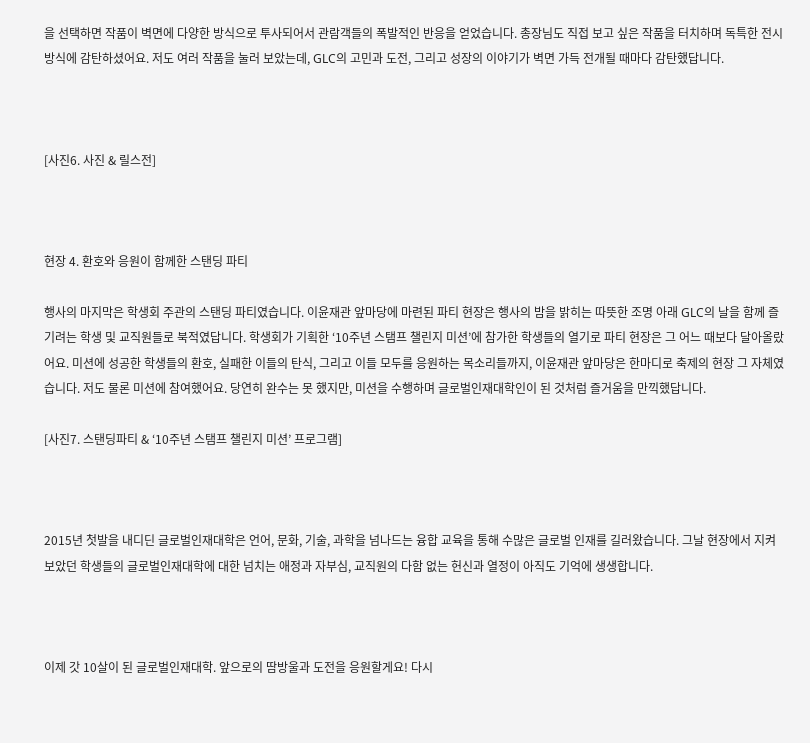을 선택하면 작품이 벽면에 다양한 방식으로 투사되어서 관람객들의 폭발적인 반응을 얻었습니다. 총장님도 직접 보고 싶은 작품을 터치하며 독특한 전시 방식에 감탄하셨어요. 저도 여러 작품을 눌러 보았는데, GLC의 고민과 도전, 그리고 성장의 이야기가 벽면 가득 전개될 때마다 감탄했답니다.



[사진6. 사진 & 릴스전]



현장 4. 환호와 응원이 함께한 스탠딩 파티

행사의 마지막은 학생회 주관의 스탠딩 파티였습니다. 이윤재관 앞마당에 마련된 파티 현장은 행사의 밤을 밝히는 따뜻한 조명 아래 GLC의 날을 함께 즐기려는 학생 및 교직원들로 북적였답니다. 학생회가 기획한 ‘10주년 스탬프 챌린지 미션’에 참가한 학생들의 열기로 파티 현장은 그 어느 때보다 달아올랐어요. 미션에 성공한 학생들의 환호, 실패한 이들의 탄식, 그리고 이들 모두를 응원하는 목소리들까지, 이윤재관 앞마당은 한마디로 축제의 현장 그 자체였습니다. 저도 물론 미션에 참여했어요. 당연히 완수는 못 했지만, 미션을 수행하며 글로벌인재대학인이 된 것처럼 즐거움을 만끽했답니다.

[사진7. 스탠딩파티 & ‘10주년 스탬프 챌린지 미션’ 프로그램]



2015년 첫발을 내디딘 글로벌인재대학은 언어, 문화, 기술, 과학을 넘나드는 융합 교육을 통해 수많은 글로벌 인재를 길러왔습니다. 그날 현장에서 지켜보았던 학생들의 글로벌인재대학에 대한 넘치는 애정과 자부심, 교직원의 다함 없는 헌신과 열정이 아직도 기억에 생생합니다.



이제 갓 10살이 된 글로벌인재대학. 앞으로의 땀방울과 도전을 응원할게요! 다시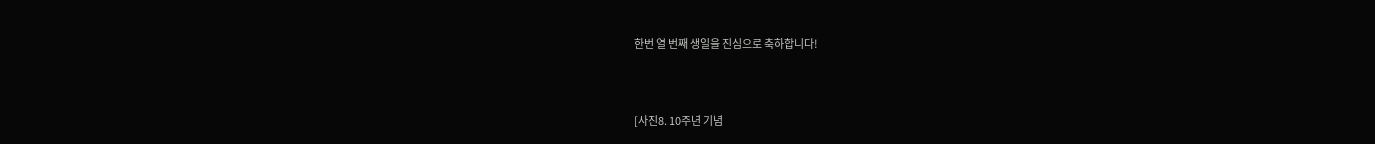한번 열 번째 생일을 진심으로 축하합니다!



[사진8. 10주년 기념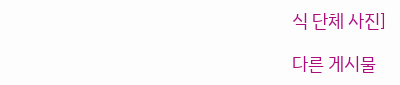식 단체 사진]

다른 게시물